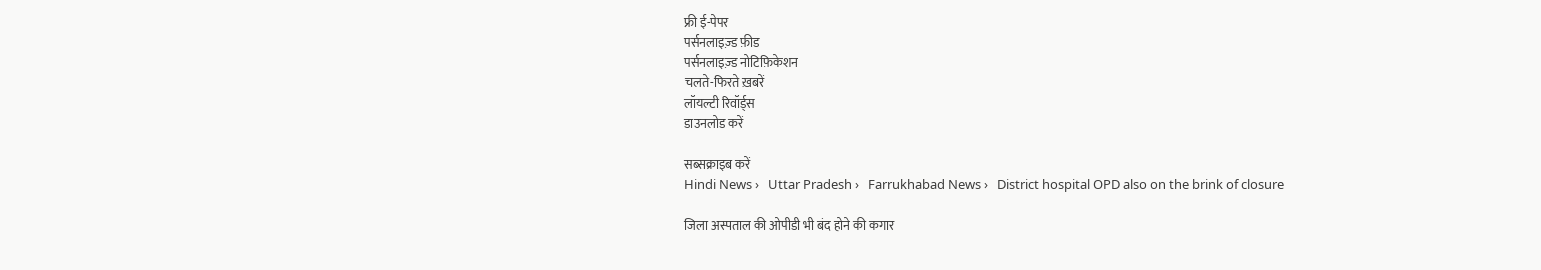फ्री ई-पेपर
पर्सनलाइज़्ड फ़ीड
पर्सनलाइज़्ड नोटिफ़िकेशन
चलते-फिरते ख़बरें
लॉयल्टी रिवॉर्ड्स
डाउनलोड करें

सब्सक्राइब करें
Hindi News ›   Uttar Pradesh ›   Farrukhabad News ›   District hospital OPD also on the brink of closure

जिला अस्पताल की ओपीडी भी बंद होने की कगार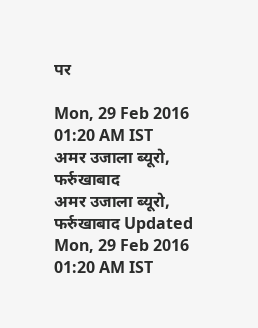पर

Mon, 29 Feb 2016 01:20 AM IST
अमर उजाला ब्यूरो, फर्रुखाबाद
अमर उजाला ब्यूरो, फर्रुखाबाद Updated Mon, 29 Feb 2016 01:20 AM IST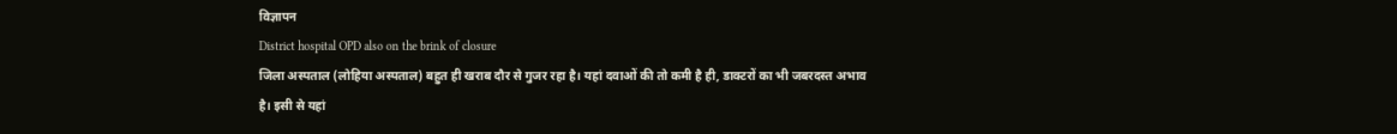विज्ञापन
District hospital OPD also on the brink of closure
जिला अस्पताल (लोहिया अस्पताल) बहुत ही खराब दौर से गुजर रहा है। यहां दवाओं की तो कमी है ही, डाक्टरों का भी जबरदस्त अभाव है। इसी से यहां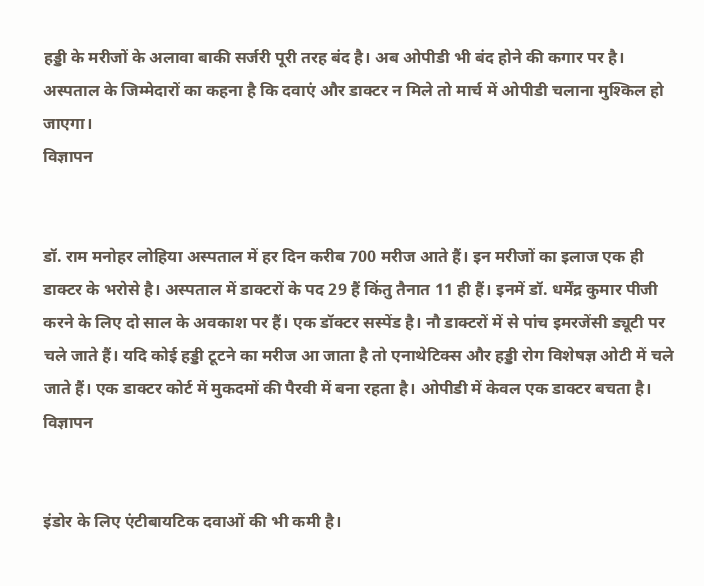हड्डी के मरीजों के अलावा बाकी सर्जरी पूरी तरह बंद है। अब ओपीडी भी बंद होने की कगार पर है। अस्पताल के जिम्मेदारों का कहना है कि दवाएं और डाक्टर न मिले तो मार्च में ओपीडी चलाना मुश्किल हो जाएगा।
विज्ञापन


डॉ. राम मनोहर लोहिया अस्पताल में हर दिन करीब 700 मरीज आते हैं। इन मरीजों का इलाज एक ही डाक्टर के भरोसे है। अस्पताल में डाक्टरों के पद 29 हैं किंतु तैनात 11 ही हैं। इनमें डॉ. धर्मेंद्र कुमार पीजी करने के लिए दो साल के अवकाश पर हैं। एक डॉक्टर सस्पेंड है। नौ डाक्टरों में से पांच इमरजेंसी ड्यूटी पर चले जाते हैं। यदि कोई हड्डी टूटने का मरीज आ जाता है तो एनाथेटिक्स और हड्डी रोग विशेषज्ञ ओटी में चले जाते हैं। एक डाक्टर कोर्ट में मुकदमों की पैरवी में बना रहता है। ओपीडी में केवल एक डाक्टर बचता है।
विज्ञापन


इंडोर के लिए एंटीबायटिक दवाओं की भी कमी है।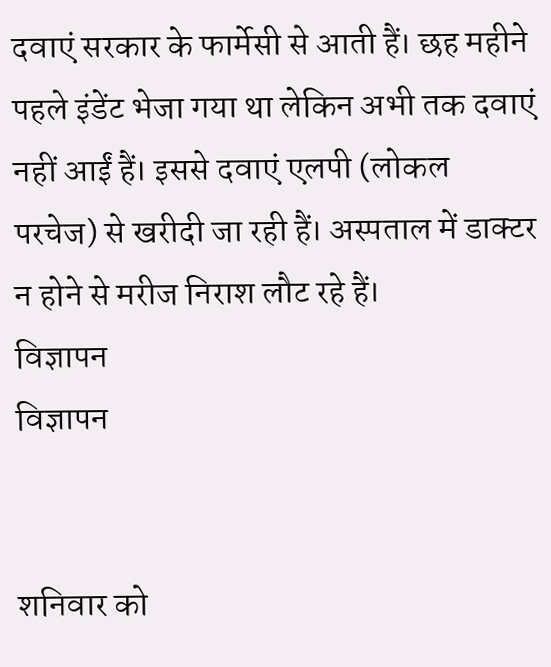दवाएं सरकार के फार्मेसी से आती हैं। छह महीने पहले इंडेंट भेजा गया था लेकिन अभी तक दवाएं नहीं आईं हैं। इससे दवाएं एलपी (लोकल परचेज) से खरीदी जा रही हैं। अस्पताल में डाक्टर न होने से मरीज निराश लौट रहे हैं।
विज्ञापन
विज्ञापन


शनिवार को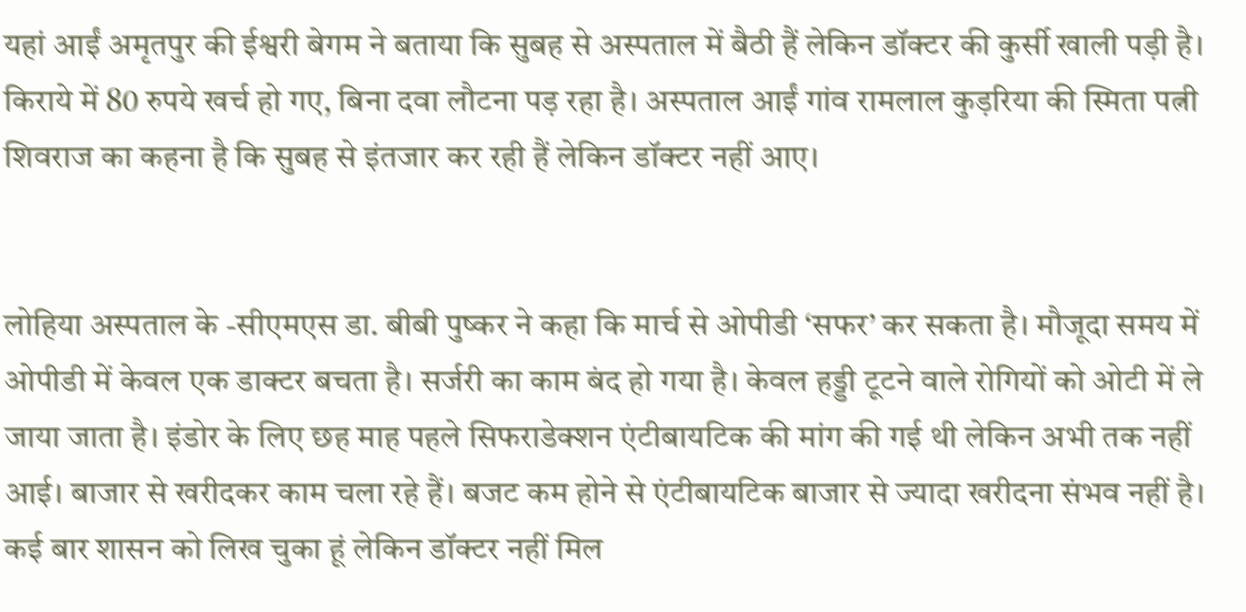यहां आईं अमृतपुर की ईश्वरी बेगम ने बताया कि सुबह से अस्पताल में बैठी हैं लेकिन डॉक्टर की कुर्सी खाली पड़ी है। किराये में 80 रुपये खर्च हो गए, बिना दवा लौटना पड़ रहा है। अस्पताल आईं गांव रामलाल कुड़रिया की स्मिता पत्नी शिवराज का कहना है कि सुबह से इंतजार कर रही हैं लेकिन डॉक्टर नहीं आए।


लोहिया अस्पताल के -सीएमएस डा. बीबी पुष्कर ने कहा कि मार्च से ओपीडी ‘सफर’ कर सकता है। मौजूदा समय में ओपीडी में केवल एक डाक्टर बचता है। सर्जरी का काम बंद हो गया है। केवल हड्डी टूटने वाले रोगियों को ओटी में ले जाया जाता है। इंडोर के लिए छह माह पहले सिफराडेक्शन एंटीबायटिक की मांग की गई थी लेकिन अभी तक नहीं आई। बाजार से खरीदकर काम चला रहे हैं। बजट कम होने से एंटीबायटिक बाजार से ज्यादा खरीदना संभव नहीं है। कई बार शासन को लिख चुका हूं लेकिन डॉक्टर नहीं मिल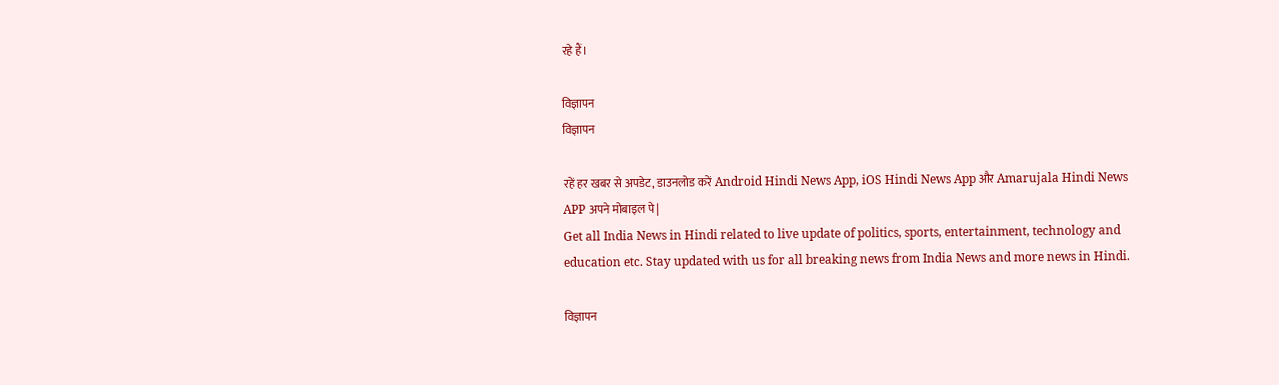रहे हैं।

विज्ञापन
विज्ञापन

रहें हर खबर से अपडेट, डाउनलोड करें Android Hindi News App, iOS Hindi News App और Amarujala Hindi News APP अपने मोबाइल पे|
Get all India News in Hindi related to live update of politics, sports, entertainment, technology and education etc. Stay updated with us for all breaking news from India News and more news in Hindi.

विज्ञापन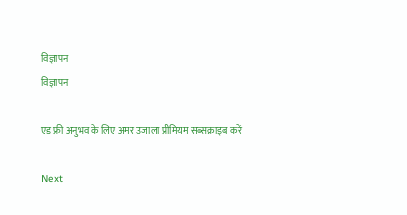विज्ञापन
विज्ञापन

एड फ्री अनुभव के लिए अमर उजाला प्रीमियम सब्सक्राइब करें

Next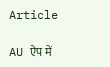Article

AU ऐप में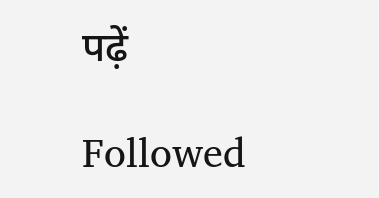पढ़ें

Followed